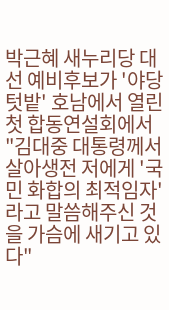박근혜 새누리당 대선 예비후보가 '야당 텃밭' 호남에서 열린 첫 합동연설회에서 "김대중 대통령께서 살아생전 저에게 '국민 화합의 최적임자'라고 말씀해주신 것을 가슴에 새기고 있다"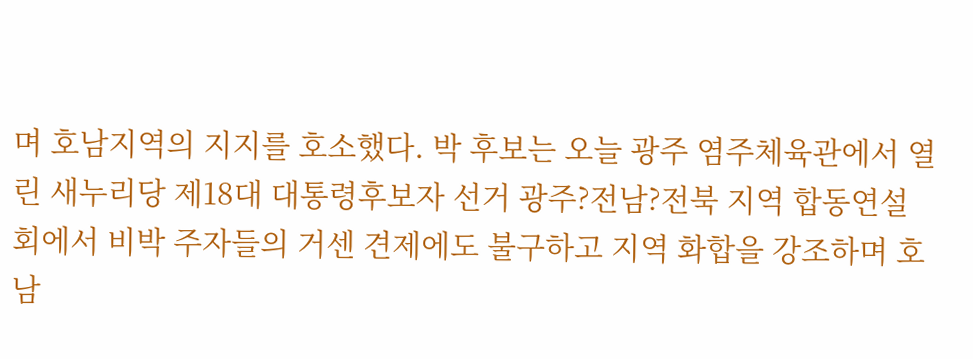며 호남지역의 지지를 호소했다. 박 후보는 오늘 광주 염주체육관에서 열린 새누리당 제18대 대통령후보자 선거 광주?전남?전북 지역 합동연설회에서 비박 주자들의 거센 견제에도 불구하고 지역 화합을 강조하며 호남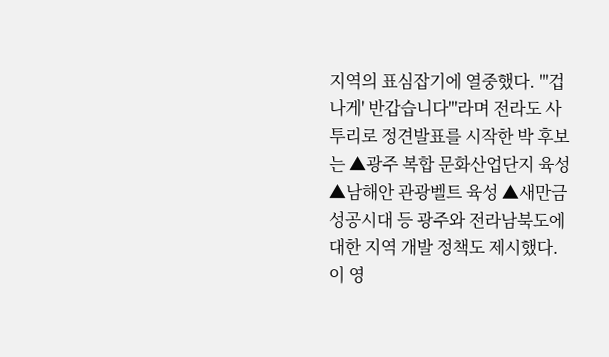지역의 표심잡기에 열중했다. "'겁나게' 반갑습니다'"라며 전라도 사투리로 정견발표를 시작한 박 후보는 ▲광주 복합 문화산업단지 육성 ▲남해안 관광벨트 육성 ▲새만금 성공시대 등 광주와 전라남북도에 대한 지역 개발 정책도 제시했다. 이 영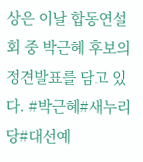상은 이날 합동연설회 중 박근혜 후보의 정견발표를 담고 있다. #박근혜#새누리당#대선예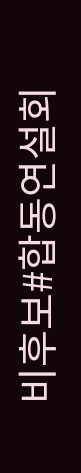비후보#합동연설회